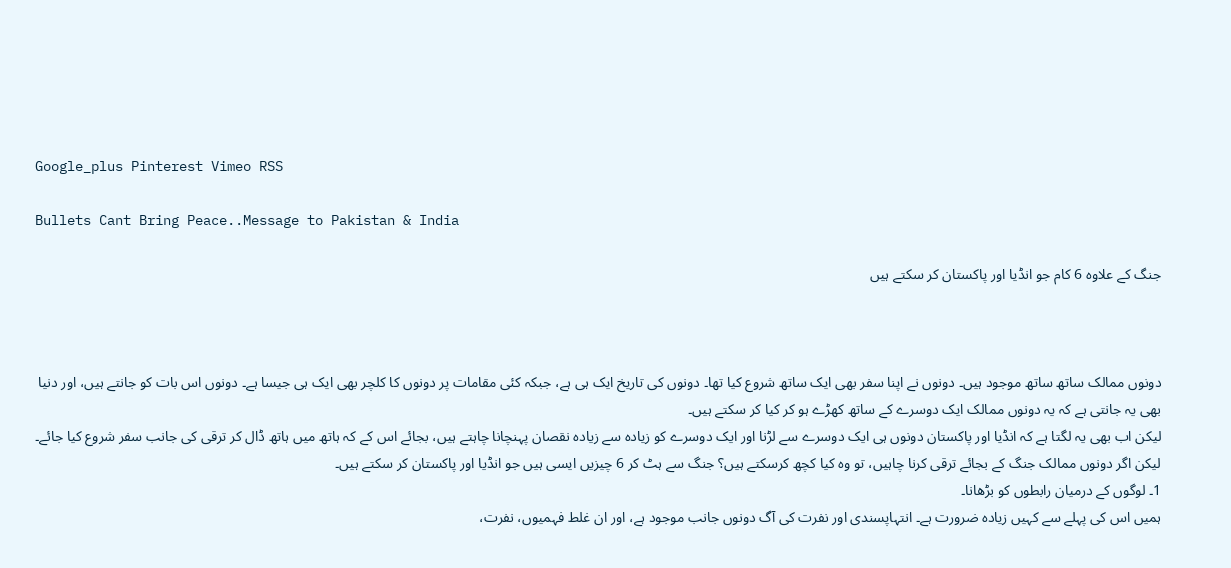Google_plus Pinterest Vimeo RSS

Bullets Cant Bring Peace..Message to Pakistan & India

جنگ کے علاوہ 6 کام جو انڈیا اور پاکستان کر سکتے ہیں



دونوں ممالک ساتھ ساتھ موجود ہیں۔ دونوں نے اپنا سفر بھی ایک ساتھ شروع کیا تھا۔ دونوں کی تاریخ ایک ہی ہے، جبکہ کئی مقامات پر دونوں کا کلچر بھی ایک ہی جیسا ہے۔ دونوں اس بات کو جانتے ہیں، اور دنیا بھی یہ جانتی ہے کہ یہ دونوں ممالک ایک دوسرے کے ساتھ کھڑے ہو کر کیا کر سکتے ہیں۔
لیکن اب بھی یہ لگتا ہے کہ انڈیا اور پاکستان دونوں ہی ایک دوسرے سے لڑنا اور ایک دوسرے کو زیادہ سے زیادہ نقصان پہنچانا چاہتے ہیں، بجائے اس کے کہ ہاتھ میں ہاتھ ڈال کر ترقی کی جانب سفر شروع کیا جائے۔
لیکن اگر دونوں ممالک جنگ کے بجائے ترقی کرنا چاہیں، تو وہ کیا کچھ کرسکتے ہیں؟ جنگ سے ہٹ کر 6 چیزیں ایسی ہیں جو انڈیا اور پاکستان کر سکتے ہیں۔
1۔ لوگوں کے درمیان رابطوں کو بڑھانا۔
ہمیں اس کی پہلے سے کہیں زیادہ ضرورت ہے۔ انتہاپسندی اور نفرت کی آگ دونوں جانب موجود ہے، اور ان غلط فہمیوں، نفرت،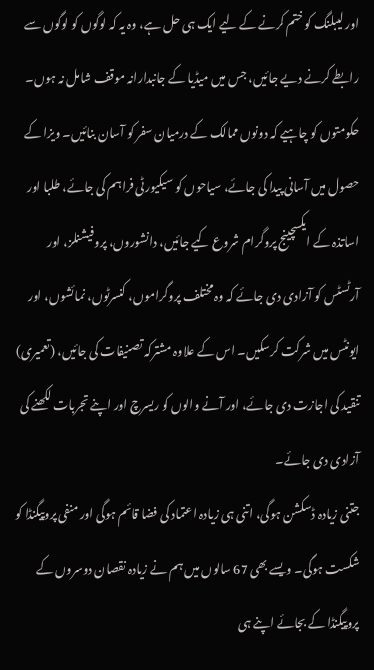اور لیبلنگ کو ختم کرنے کے لیے ایک ہی حل ہے، وہ یہ کہ لوگوں کو لوگوں سے رابطے کرنے دیے جائیں، جس میں میڈیا کے جانبدارانہ موقف شامل نہ ہوں۔
حکومتوں کو چاہیے کہ دونوں ممالک کے درمیان سفر کو آسان بنائیں۔ ویزا کے حصول میں آسانی پیدا کی جائے، سیاحوں کو سیکیورٹی فراہم کی جائے، طلبا اور اساتذہ کے ایکسچینج پروگرام شروع کیے جائیں، دانشوروں، پروفیشنلز، اور آرٹسٹس کو آزادی دی جائے کہ وہ مختلف پروگراموں، کنسرٹوں، نمائشوں، اور ایونٹس میں شرکت کرسکیں۔ اس کے علاوہ مشترکہ تصنیفات کی جائیں، (تعمیری) تنقید کی اجازت دی جائے، اور آنے والوں کو ریسرچ اور اپنے تجربات لکھنے کی آزادی دی جائے۔
جتنی زیادہ ڈسکشن ہوگی، اتنی ہی زیادہ اعتماد کی فضا قائم ہوگی اور منفی پروپیگنڈا کو شکست ہوگی۔ ویسے بھی 67 سالوں میں ہم نے زیادہ نقصان دوسروں کے پروپیگنڈا کے بجائے اپنے ہی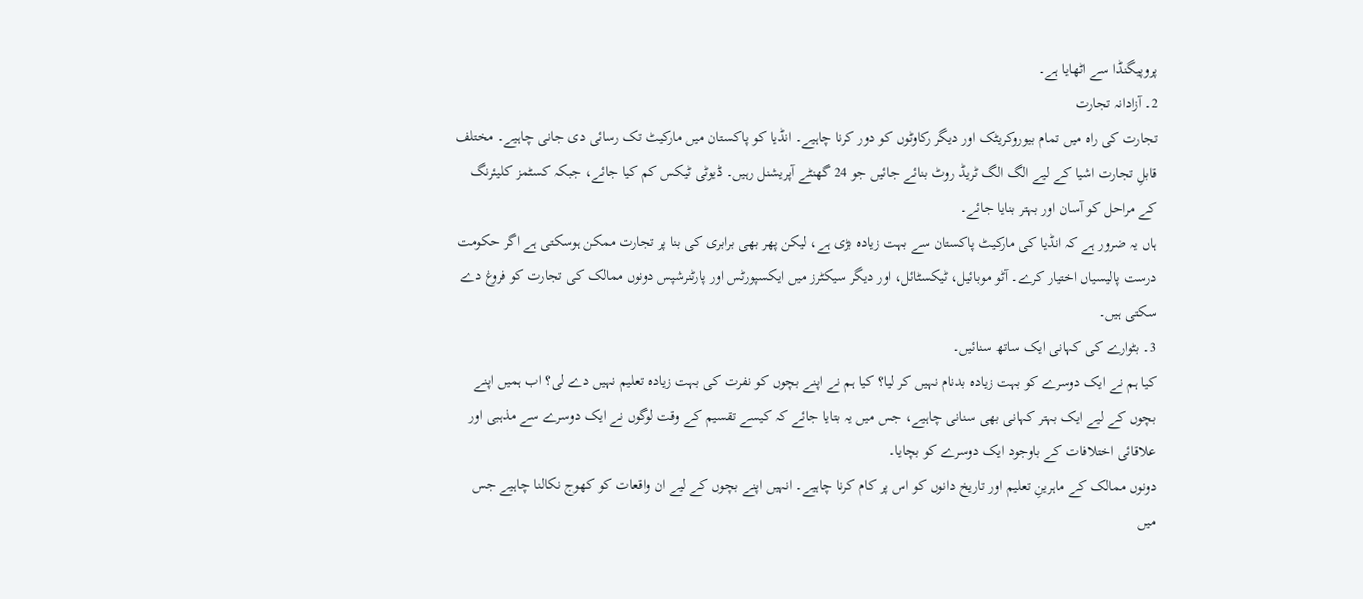پروپیگنڈا سے اٹھایا ہے۔
2۔ آزادانہ تجارت
تجارت کی راہ میں تمام بیوروکریٹک اور دیگر رکاوٹوں کو دور کرنا چاہیے۔ انڈیا کو پاکستان میں مارکیٹ تک رسائی دی جانی چاہیے۔ مختلف قابلِ تجارت اشیا کے لیے الگ الگ ٹریڈ روٹ بنائے جائیں جو 24 گھنٹے آپریشنل رہیں۔ ڈیوٹی ٹیکس کم کیا جائے، جبکہ کسٹمز کلیئرنگ کے مراحل کو آسان اور بہتر بنایا جائے۔
ہاں یہ ضرور ہے کہ انڈیا کی مارکیٹ پاکستان سے بہت زیادہ بڑی ہے، لیکن پھر بھی برابری کی بنا پر تجارت ممکن ہوسکتی ہے اگر حکومت درست پالیسیاں اختیار کرے۔ آٹو موبائیل، ٹیکسٹائل، اور دیگر سیکٹرز میں ایکسپورٹس اور پارٹنرشپس دونوں ممالک کی تجارت کو فروغ دے سکتی ہیں۔
3۔ بٹوارے کی کہانی ایک ساتھ سنائیں۔
کیا ہم نے ایک دوسرے کو بہت زیادہ بدنام نہیں کر لیا؟ کیا ہم نے اپنے بچوں کو نفرت کی بہت زیادہ تعلیم نہیں دے لی؟ اب ہمیں اپنے بچوں کے لیے ایک بہتر کہانی بھی سنانی چاہیے، جس میں یہ بتایا جائے کہ کیسے تقسیم کے وقت لوگوں نے ایک دوسرے سے مذہبی اور علاقائی اختلافات کے باوجود ایک دوسرے کو بچایا۔
دونوں ممالک کے ماہرینِ تعلیم اور تاریخ دانوں کو اس پر کام کرنا چاہیے۔ انہیں اپنے بچوں کے لیے ان واقعات کو کھوج نکالنا چاہیے جس میں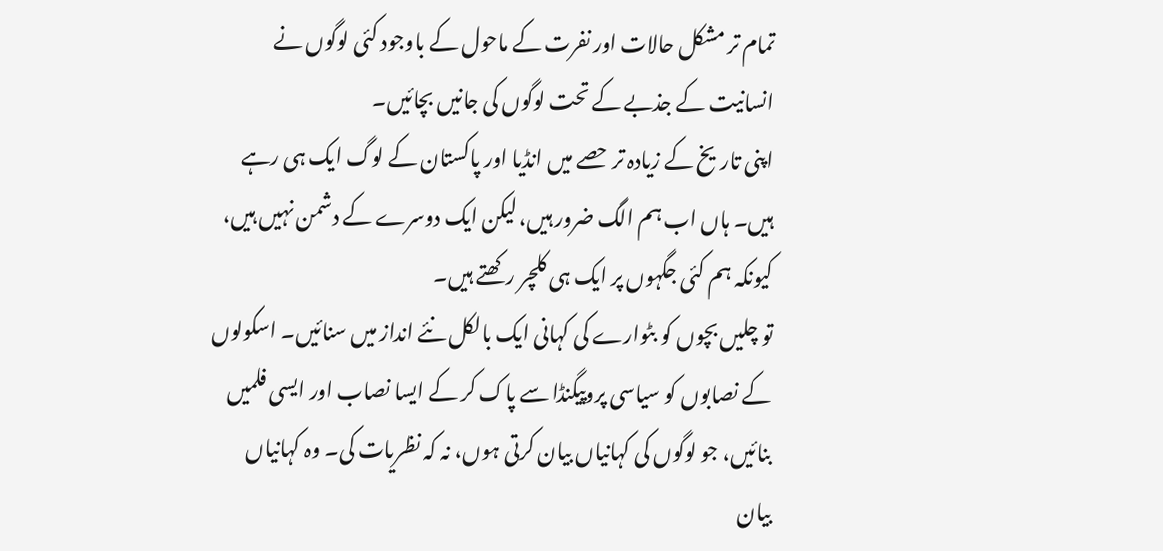تمام تر مشکل حالات اور نفرت کے ماحول کے باوجود کئی لوگوں نے انسانیت کے جذبے کے تحت لوگوں کی جانیں بچائیں۔
اپنی تاریخ کے زیادہ تر حصے میں انڈیا اور پاکستان کے لوگ ایک ہی رہے ہیں۔ ہاں اب ہم الگ ضرور ہیں، لیکن ایک دوسرے کے دشمن نہیں ہیں، کیونکہ ہم کئی جگہوں پر ایک ہی کلچر رکھتے ہیں۔
تو چلیں بچوں کو بٹوارے کی کہانی ایک بالکل نئے انداز میں سنائیں۔ اسکولوں کے نصابوں کو سیاسی پروپیگنڈا سے پاک کر کے ایسا نصاب اور ایسی فلمیں بنائیں، جو لوگوں کی کہانیاں بیان کرتی ہوں، نہ کہ نظریات کی۔ وہ کہانیاں بیان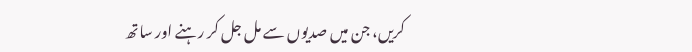کریں، جن میں صدیوں سے مل جل کر رہنے اور ساتھ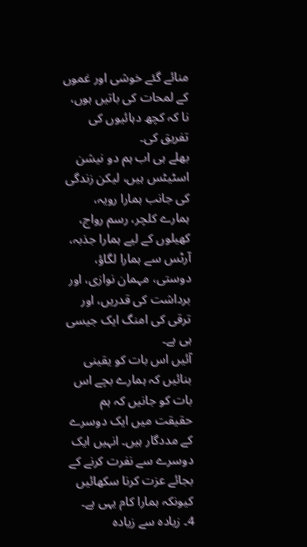منائے گئے خوشی اور غموں کے لمحات کی باتیں ہوں، نا کہ کچھ دہائیوں کی تفریق کی۔
بھلے ہی اب ہم دو نیشن اسٹیٹس ہیں، لیکن زندگی کی جانب ہمارا رویہ، ہمارے کلچر، رسم رواج، کھیلوں کے لیے ہمارا جذبہ، آرٹس سے ہمارا لگاؤ، دوستی، مہمان نوازی، اور برداشت کی قدریں، اور ترقی کی امنگ ایک جیسی ہی ہے۔
آئیں اس بات کو یقینی بنائیں کہ ہمارے بچے اس بات کو جانیں کہ ہم حقیقت میں ایک دوسرے کے مددگار ہیں۔ انہیں ایک دوسرے سے نفرت کرنے کے بجائے عزت کرنا سکھائیں کیونکہ ہمارا کام یہی ہے۔
4۔ زیادہ سے زیادہ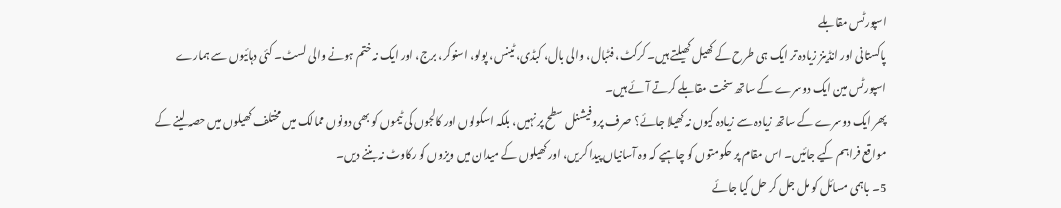اسپورٹس مقابلے
پاکستانی اور انڈینز زیادہ تر ایک ہی طرح کے کھیل کھیلتے ہیں۔ کرکٹ، فٹبال، والی بال، کبڈی، ٹینس، پولو، اسنوکر، برج، اور ایک نہ ختم ہونے والی لسٹ۔ کئی دہائیوں سے ہمارے اسپورٹس مین ایک دوسرے کے ساتھ سخت مقابلے کرتے آئے ہیں۔
پھر ایک دوسرے کے ساتھ زیادہ سے زیادہ کیوں نہ کھیلا جائے؟ صرف پروفیشنل سطح پر نہیں، بلکہ اسکولوں اور کالجوں کی ٹیموں کو بھی دونوں ممالک میں مختلف کھیلوں میں حصہ لینے کے مواقع فراہم کیے جائیں۔ اس مقام پر حکومتوں کو چاہیے کہ وہ آسانیاں پیدا کریں، اور کھیلوں کے میدان میں ویزوں کو رکاوٹ نہ بننے دیں۔
5۔ باہمی مسائل کو مل جل کر حل کیا جائے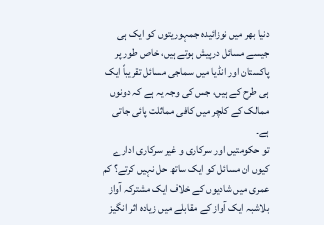دنیا بھر میں نوزائیدہ جمہوریتوں کو ایک ہی جیسے مسائل درپیش ہوتے ہیں، خاص طور پر پاکستان اور انڈیا میں سماجی مسائل تقریباً ایک ہی طرح کے ہیں، جس کی وجہ یہ ہے کہ دونوں ممالک کے کلچر میں کافی مماثلت پائی جاتی ہے۔
تو حکومتیں اور سرکاری و غیر سرکاری ادارے کیوں ان مسائل کو ایک ساتھ حل نہیں کرتے؟ کم عمری میں شادیوں کے خلاف ایک مشترکہ آواز بلاشبہ ایک آواز کے مقابلے میں زیادہ اثر انگیز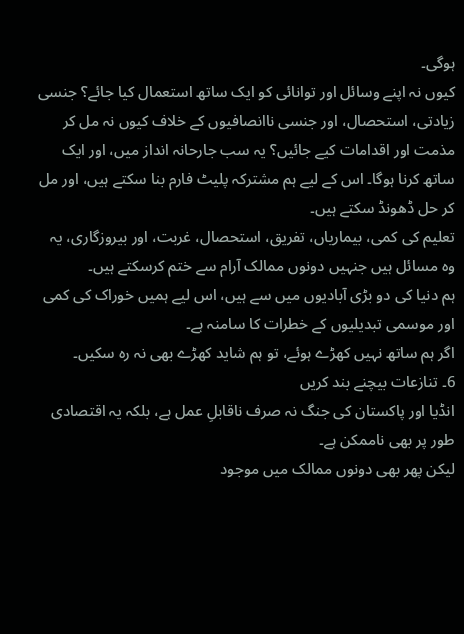ہوگی۔
کیوں نہ اپنے وسائل اور توانائی کو ایک ساتھ استعمال کیا جائے؟ جنسی زیادتی، استحصال، اور جنسی ناانصافیوں کے خلاف کیوں نہ مل کر مذمت اور اقدامات کیے جائیں؟ یہ سب جارحانہ انداز میں، اور ایک ساتھ کرنا ہوگا۔ اس کے لیے ہم مشترکہ پلیٹ فارم بنا سکتے ہیں، اور مل کر حل ڈھونڈ سکتے ہیں۔
تعلیم کی کمی، بیماریاں، تفریق، استحصال، غربت، اور بیروزگاری، یہ وہ مسائل ہیں جنہیں دونوں ممالک آرام سے ختم کرسکتے ہیں۔
ہم دنیا کی دو بڑی آبادیوں میں سے ہیں، اس لیے ہمیں خوراک کی کمی اور موسمی تبدیلیوں کے خطرات کا سامنہ ہے۔
اگر ہم ساتھ نہیں کھڑے ہوئے، تو ہم شاید کھڑے بھی نہ رہ سکیں۔
6۔ تنازعات بیچنے بند کریں
انڈیا اور پاکستان کی جنگ نہ صرف ناقابلِ عمل ہے، بلکہ یہ اقتصادی طور پر بھی ناممکن ہے۔
لیکن پھر بھی دونوں ممالک میں موجود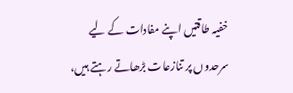خفیہ طاقتیں اپنے مفادات کے لیے سرحدوں پر تنازعات بڑھاتے رہتے ہیں،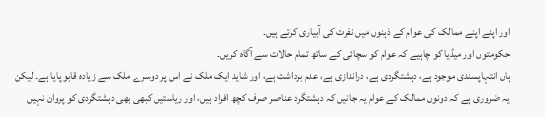اور اپنے اپنے ممالک کی عوام کے ذہنوں میں نفرت کی آبیاری کرتے ہیں۔
حکومتوں اور میڈیا کو چاہیے کہ عوام کو سچائی کے ساتھ تمام حالات سے آگاہ کریں۔
ہاں انتہاپسندی موجود ہے، دہشتگردی ہے، دراندازی ہے، عدم برداشت ہے، اور شاید ایک ملک نے اس پر دوسرے ملک سے زیادہ قابو پایا ہے۔ لیکن یہ ضروری ہے کہ دونوں ممالک کے عوام یہ جانیں کہ دہشتگرد عناصر صرف کچھ افراد ہیں، اور ریاستیں کبھی بھی دہشتگردی کو پروان نہیں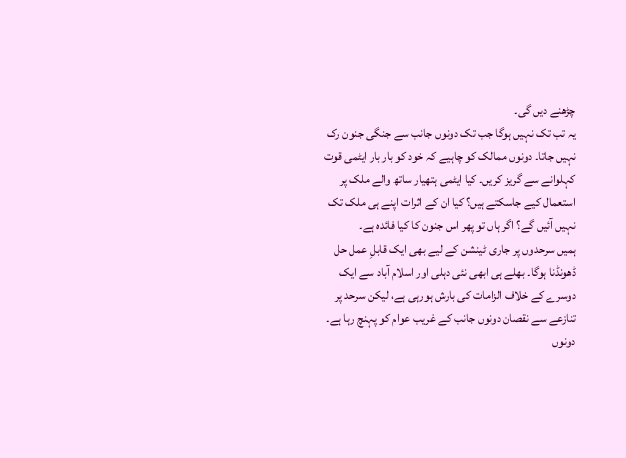چڑھنے دیں گی۔
یہ تب تک نہیں ہوگا جب تک دونوں جانب سے جنگی جنون رک نہیں جاتا۔ دونوں ممالک کو چاہیے کہ خود کو بار بار ایٹمی قوت کہلوانے سے گریز کریں۔ کیا ایٹمی ہتھیار ساتھ والے ملک پر استعمال کیے جاسکتے ہیں؟ کیا ان کے اثرات اپنے ہی ملک تک نہیں آئیں گے؟ اگر ہاں تو پھر اس جنون کا کیا فائدہ ہے۔
ہمیں سرحدوں پر جاری ٹینشن کے لیے بھی ایک قابلِ عمل حل ڈھونڈنا ہوگا۔ بھلے ہی ابھی نئی دہلی اور اسلام آباد سے ایک دوسرے کے خلاف الزامات کی بارش ہورہی ہے، لیکن سرحد پر تنازعے سے نقصان دونوں جانب کے غریب عوام کو پہنچ رہا ہے۔
دونوں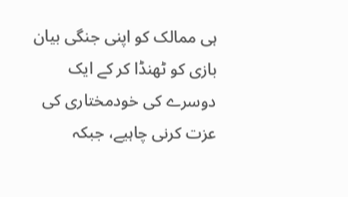ہی ممالک کو اپنی جنگی بیان بازی کو ٹھنڈا کر کے ایک دوسرے کی خودمختاری کی عزت کرنی چاہیے، جبکہ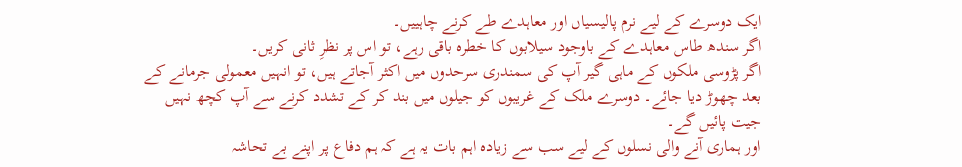ایک دوسرے کے لیے نرم پالیسیاں اور معاہدے طے کرنے چاہییں۔
اگر سندھ طاس معاہدے کے باوجود سیلابوں کا خطرہ باقی رہے، تو اس پر نظرِ ثانی کریں۔
اگر پڑوسی ملکوں کے ماہی گیر آپ کی سمندری سرحدوں میں اکثر آجاتے ہیں، تو انہیں معمولی جرمانے کے بعد چھوڑ دیا جائے۔ دوسرے ملک کے غریبوں کو جیلوں میں بند کر کے تشدد کرنے سے آپ کچھ نہیں جیت پائیں گے۔
اور ہماری آنے والی نسلوں کے لیے سب سے زیادہ اہم بات یہ ہے کہ ہم دفاع پر اپنے بے تحاشہ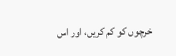خرچوں کو کم کریں، اور اس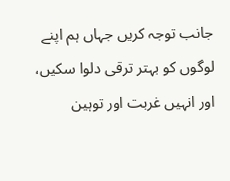جانب توجہ کریں جہاں ہم اپنے لوگوں کو بہتر ترقی دلوا سکیں، اور انہیں غربت اور توہین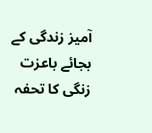آمیز زندگی کے بجائے باعزت زنگی کا تحفہ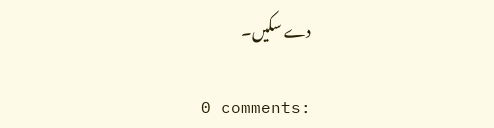دے سکیں۔

0 comments: